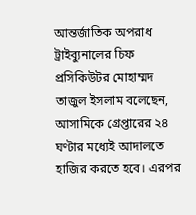আন্তর্জাতিক অপরাধ ট্রাইব্যুনালের চিফ প্রসিকিউটর মোহাম্মদ তাজুল ইসলাম বলেছেন, আসামিকে গ্রেপ্তারের ২৪ ঘণ্টার মধ্যেই আদালতে হাজির করতে হবে। এরপর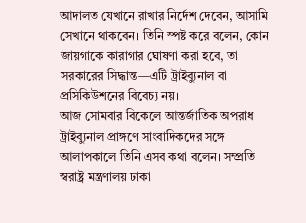আদালত যেখানে রাখার নির্দেশ দেবেন, আসামি সেখানে থাকবেন। তিনি স্পষ্ট করে বলেন, কোন জায়গাকে কারাগার ঘোষণা করা হবে, তা সরকারের সিদ্ধান্ত—এটি ট্রাইব্যুনাল বা প্রসিকিউশনের বিবেচ্য নয়।
আজ সোমবার বিকেলে আন্তর্জাতিক অপরাধ ট্রাইব্যুনাল প্রাঙ্গণে সাংবাদিকদের সঙ্গে আলাপকালে তিনি এসব কথা বলেন। সম্প্রতি স্বরাষ্ট্র মন্ত্রণালয় ঢাকা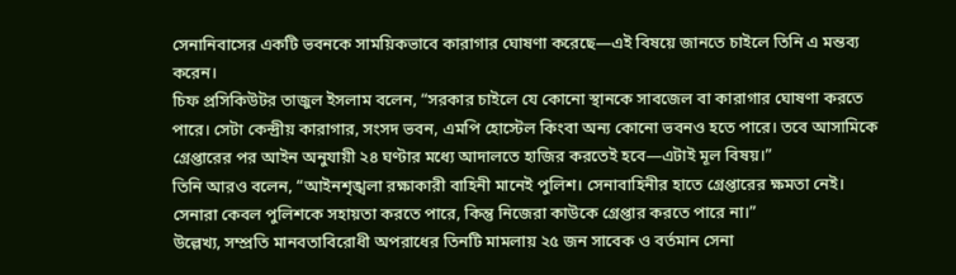সেনানিবাসের একটি ভবনকে সাময়িকভাবে কারাগার ঘোষণা করেছে—এই বিষয়ে জানতে চাইলে তিনি এ মন্তব্য করেন।
চিফ প্রসিকিউটর তাজুল ইসলাম বলেন, “সরকার চাইলে যে কোনো স্থানকে সাবজেল বা কারাগার ঘোষণা করতে পারে। সেটা কেন্দ্রীয় কারাগার, সংসদ ভবন, এমপি হোস্টেল কিংবা অন্য কোনো ভবনও হতে পারে। তবে আসামিকে গ্রেপ্তারের পর আইন অনুযায়ী ২৪ ঘণ্টার মধ্যে আদালতে হাজির করতেই হবে—এটাই মূল বিষয়।”
তিনি আরও বলেন, “আইনশৃঙ্খলা রক্ষাকারী বাহিনী মানেই পুলিশ। সেনাবাহিনীর হাতে গ্রেপ্তারের ক্ষমতা নেই। সেনারা কেবল পুলিশকে সহায়তা করতে পারে, কিন্তু নিজেরা কাউকে গ্রেপ্তার করতে পারে না।”
উল্লেখ্য, সম্প্রতি মানবতাবিরোধী অপরাধের তিনটি মামলায় ২৫ জন সাবেক ও বর্তমান সেনা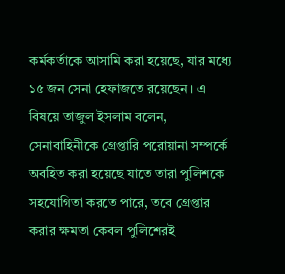কর্মকর্তাকে আসামি করা হয়েছে, যার মধ্যে ১৫ জন সেনা হেফাজতে রয়েছেন। এ বিষয়ে তাজুল ইসলাম বলেন, সেনাবাহিনীকে গ্রেপ্তারি পরোয়ানা সম্পর্কে অবহিত করা হয়েছে যাতে তারা পুলিশকে সহযোগিতা করতে পারে, তবে গ্রেপ্তার করার ক্ষমতা কেবল পুলিশেরই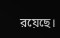রয়েছে।